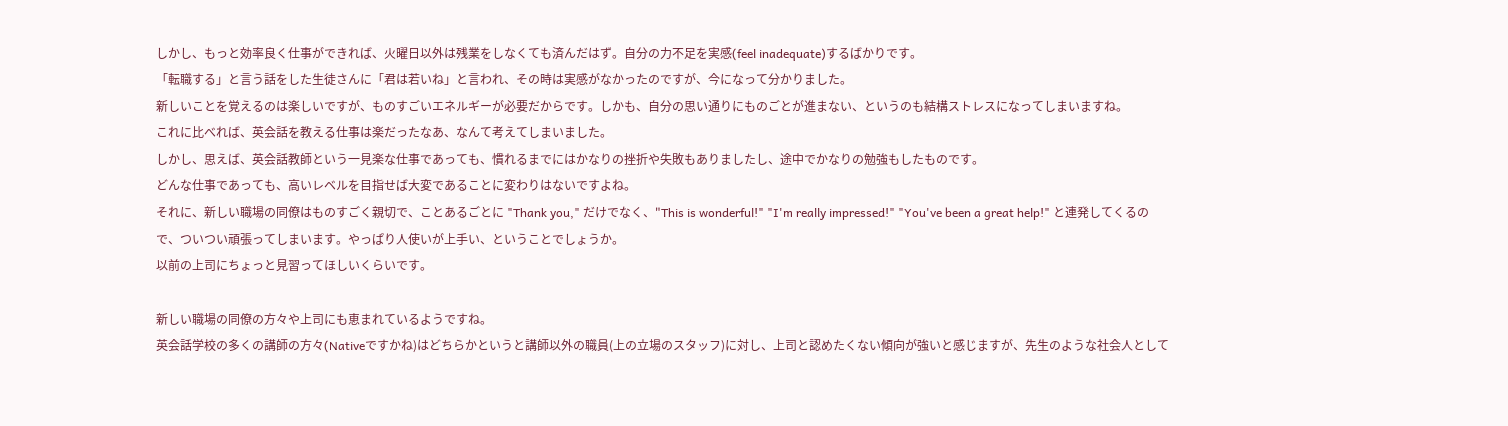しかし、もっと効率良く仕事ができれば、火曜日以外は残業をしなくても済んだはず。自分の力不足を実感(feel inadequate)するばかりです。
「転職する」と言う話をした生徒さんに「君は若いね」と言われ、その時は実感がなかったのですが、今になって分かりました。
新しいことを覚えるのは楽しいですが、ものすごいエネルギーが必要だからです。しかも、自分の思い通りにものごとが進まない、というのも結構ストレスになってしまいますね。
これに比べれば、英会話を教える仕事は楽だったなあ、なんて考えてしまいました。
しかし、思えば、英会話教師という一見楽な仕事であっても、慣れるまでにはかなりの挫折や失敗もありましたし、途中でかなりの勉強もしたものです。
どんな仕事であっても、高いレベルを目指せば大変であることに変わりはないですよね。
それに、新しい職場の同僚はものすごく親切で、ことあるごとに "Thank you," だけでなく、"This is wonderful!" "I'm really impressed!" "You've been a great help!" と連発してくるので、ついつい頑張ってしまいます。やっぱり人使いが上手い、ということでしょうか。
以前の上司にちょっと見習ってほしいくらいです。

新しい職場の同僚の方々や上司にも恵まれているようですね。
英会話学校の多くの講師の方々(Nativeですかね)はどちらかというと講師以外の職員(上の立場のスタッフ)に対し、上司と認めたくない傾向が強いと感じますが、先生のような社会人として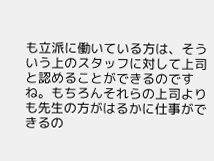も立派に働いている方は、そういう上のスタッフに対して上司と認めることができるのですね。もちろんそれらの上司よりも先生の方がはるかに仕事ができるの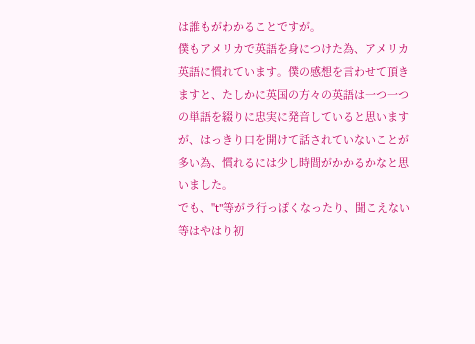は誰もがわかることですが。
僕もアメリカで英語を身につけた為、アメリカ英語に慣れています。僕の感想を言わせて頂きますと、たしかに英国の方々の英語は一つ一つの単語を綴りに忠実に発音していると思いますが、はっきり口を開けて話されていないことが多い為、慣れるには少し時間がかかるかなと思いました。
でも、"t"等がラ行っぽくなったり、聞こえない等はやはり初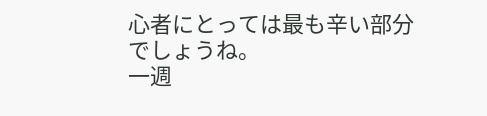心者にとっては最も辛い部分でしょうね。
一週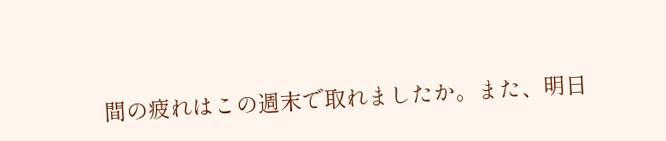間の疲れはこの週末で取れましたか。また、明日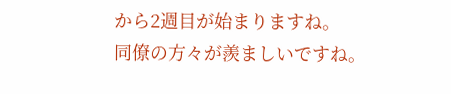から2週目が始まりますね。
同僚の方々が羨ましいですね。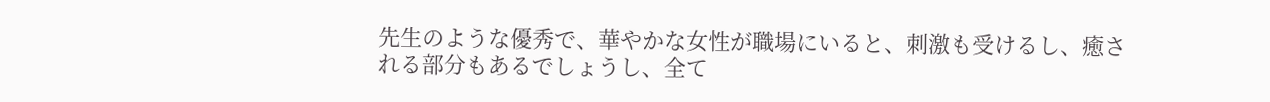先生のような優秀で、華やかな女性が職場にいると、刺激も受けるし、癒される部分もあるでしょうし、全て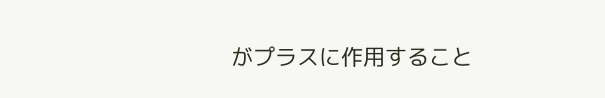がプラスに作用すること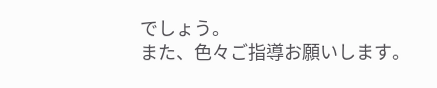でしょう。
また、色々ご指導お願いします。